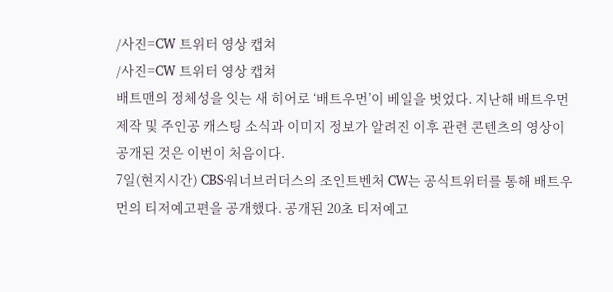/사진=CW 트위터 영상 캡쳐
/사진=CW 트위터 영상 캡쳐
배트맨의 정체성을 잇는 새 히어로 ‘배트우먼’이 베일을 벗었다. 지난해 배트우먼 제작 및 주인공 캐스팅 소식과 이미지 정보가 알려진 이후 관련 콘텐츠의 영상이 공개된 것은 이번이 처음이다.
7일(현지시간) CBS·워너브러더스의 조인트벤처 CW는 공식트위터를 통해 배트우먼의 티저예고편을 공개했다. 공개된 20초 티저예고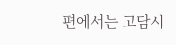편에서는 고담시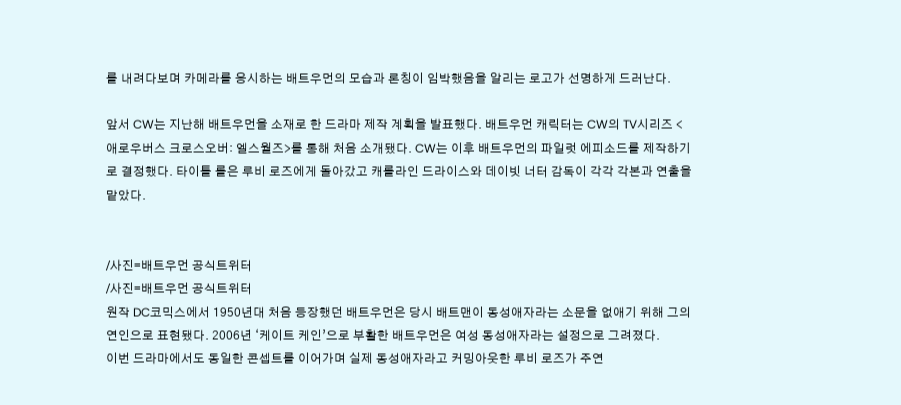를 내려다보며 카메라를 응시하는 배트우먼의 모습과 론칭이 임박했음을 알리는 로고가 선명하게 드러난다.

앞서 CW는 지난해 배트우먼을 소재로 한 드라마 제작 계획을 발표했다. 배트우먼 캐릭터는 CW의 TV시리즈 <애로우버스 크로스오버: 엘스월즈>를 통해 처음 소개됐다. CW는 이후 배트우먼의 파일럿 에피소드를 제작하기로 결정했다. 타이틀 롤은 루비 로즈에게 돌아갔고 캐롤라인 드라이스와 데이빗 너터 감독이 각각 각본과 연출을 맡았다.


/사진=배트우먼 공식트위터
/사진=배트우먼 공식트위터
원작 DC코믹스에서 1950년대 처음 등장했던 배트우먼은 당시 배트맨이 동성애자라는 소문을 없애기 위해 그의 연인으로 표현됐다. 2006년 ‘케이트 케인’으로 부활한 배트우먼은 여성 동성애자라는 설정으로 그려졌다.
이번 드라마에서도 동일한 콘셉트를 이어가며 실제 동성애자라고 커밍아웃한 루비 로즈가 주연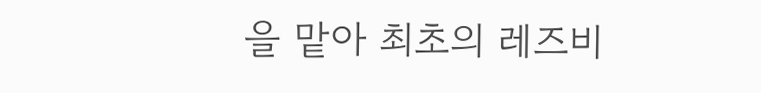을 맡아 최초의 레즈비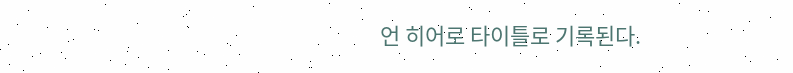언 히어로 타이틀로 기록된다.